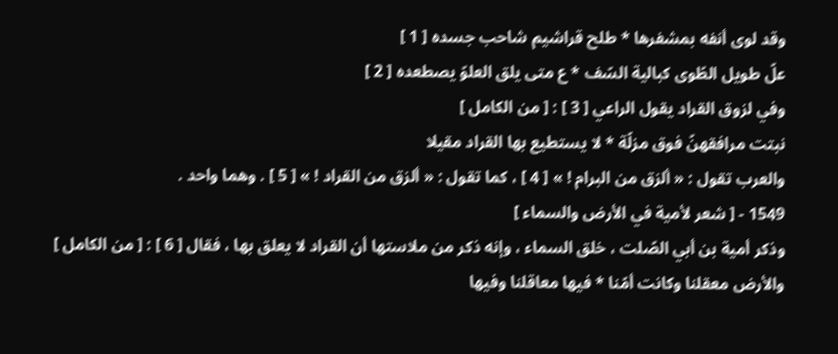وقد لوى أنفه بمشفرها * طلح قراشيم شاحب جسده [ 1 ]
علّ طويل الطّوى كبالية السّف * ع متى يلق العلوّ يصطعده [ 2 ]
وفي لزوق القراد يقول الراعي [ 3 ] : [ من الكامل ]
نبتت مرافقهنّ فوق مزلّة * لا يستطيع بها القراد مقيلا
والعرب تقول : « ألزق من البرام ! » [ 4 ] ، كما تقول : « ألزق من القراد ! » [ 5 ] . وهما واحد .
1549 - [ شعر لأمية في الأرض والسماء ]
وذكر أمية بن أبي الصّلت ، خلق السماء ، وإنه ذكر من ملاستها أن القراد لا يعلق بها ، فقال [ 6 ] : [ من الكامل ]
والأرض معقلنا وكانت أمّنا * فيها معاقلنا وفيها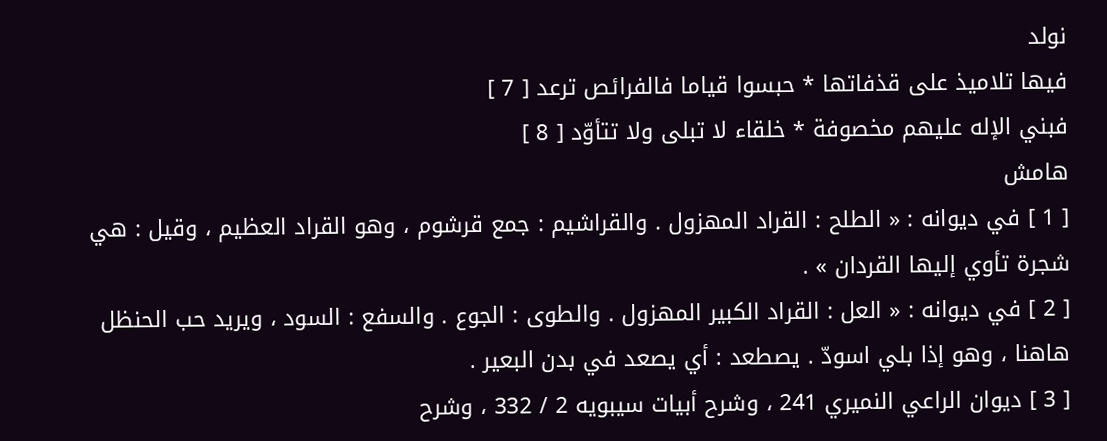نولد
فيها تلاميذ على قذفاتها * حبسوا قياما فالفرائص ترعد [ 7 ]
فبني الإله عليهم مخصوفة * خلقاء لا تبلى ولا تتأوّد [ 8 ]
هامش
[ 1 ] في ديوانه : « الطلح : القراد المهزول . والقراشيم : جمع قرشوم ، وهو القراد العظيم ، وقيل : هي شجرة تأوي إليها القردان » .
[ 2 ] في ديوانه : « العل : القراد الكبير المهزول . والطوى : الجوع . والسفع : السود ، ويريد حب الحنظل هاهنا ، وهو إذا بلي اسودّ . يصطعد : أي يصعد في بدن البعير .
[ 3 ] ديوان الراعي النميري 241 ، وشرح أبيات سيبويه 2 / 332 ، وشرح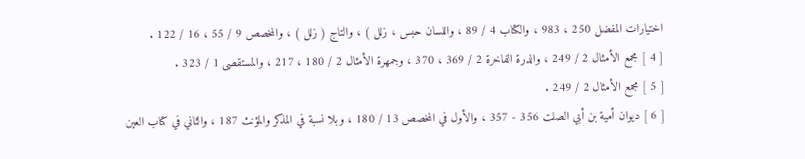اختيارات المفضل 250 ، 983 ، والكتاب 4 / 89 ، واللسان حبس ، زلل ) ، والتاج ( زلل ) ، والمخصص 9 / 55 ، 16 / 122 .
[ 4 ] مجمع الأمثال 2 / 249 ، والدرة الفاخرة 2 / 369 ، 370 ، وجمهرة الأمثال 2 / 180 ، 217 ، والمستقصى 1 / 323 .
[ 5 ] مجمع الأمثال 2 / 249 .
[ 6 ] ديوان أمية بن أبي الصلت 356 - 357 ، والأول في المخصص 13 / 180 ، وبلا نسبة في المذكر والمؤنث 187 ، والثاني في كتاب العين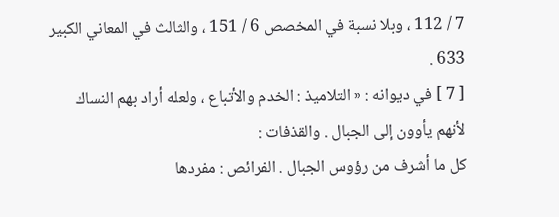7 / 112 ، وبلا نسبة في المخصص 6 / 151 ، والثالث في المعاني الكبير 633 .
[ 7 ] في ديوانه : « التلاميذ : الخدم والأتباع ، ولعله أراد بهم النساك لأنهم يأوون إلى الجبال . والقذفات :
كل ما أشرف من رؤوس الجبال . الفرائص : مفردها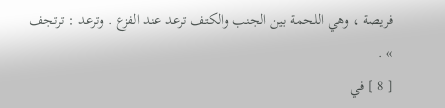فريصة ، وهي اللحمة بين الجنب والكتف ترعد عند الفزع . وترعد : ترتجف » .
[ 8 ] في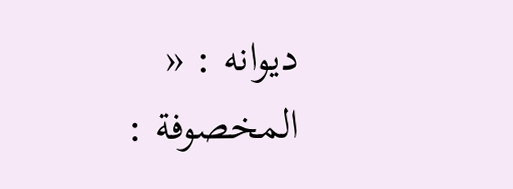ديوانه : « المخصوفة :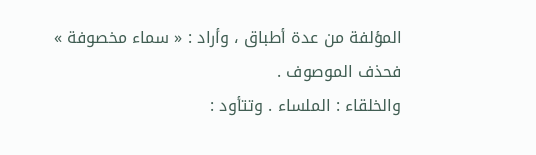المؤلفة من عدة أطباق ، وأراد : « سماء مخصوفة » فحذف الموصوف .
والخلقاء : الملساء . وتتأود :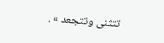تتثنى وتتجعد » .